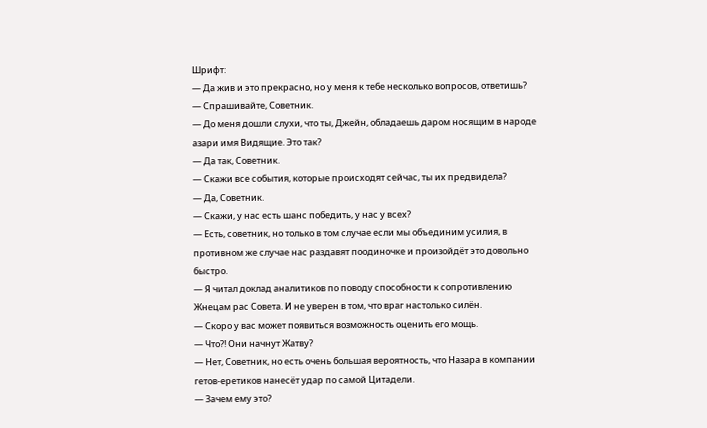Шрифт:
— Да жив и это прекрасно, но у меня к тебе несколько вопросов, ответишь?
— Спрашивайте, Советник.
— До меня дошли слухи, что ты, Джейн, обладаешь даром носящим в народе азари имя Видящие. Это так?
— Да так, Советник.
— Скажи все события, которые происходят сейчас, ты их предвидела?
— Да, Советник.
— Скажи, у нас есть шанс победить, у нас у всех?
— Есть, советник, но только в том случае если мы объединим усилия, в противном же случае нас раздавят поодиночке и произойдёт это довольно быстро.
— Я читал доклад аналитиков по поводу способности к сопротивлению Жнецам рас Совета. И не уверен в том, что враг настолько силён.
— Скоро у вас может появиться возможность оценить его мощь.
— Что?! Они начнут Жатву?
— Нет, Советник, но есть очень большая вероятность, что Назара в компании гетов-еретиков нанесёт удар по самой Цитадели.
— Зачем ему это?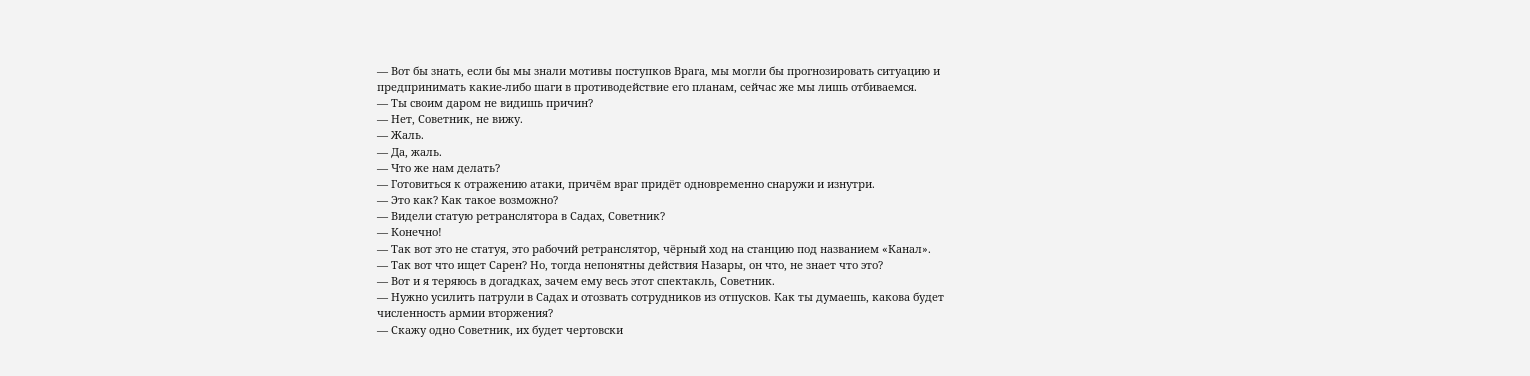— Вот бы знать, если бы мы знали мотивы поступков Врага, мы могли бы прогнозировать ситуацию и предпринимать какие-либо шаги в противодействие его планам, сейчас же мы лишь отбиваемся.
— Ты своим даром не видишь причин?
— Нет, Советник, не вижу.
— Жаль.
— Да, жаль.
— Что же нам делать?
— Готовиться к отражению атаки, причём враг придёт одновременно снаружи и изнутри.
— Это как? Как такое возможно?
— Видели статую ретранслятора в Садах, Советник?
— Конечно!
— Так вот это не статуя, это рабочий ретранслятор, чёрный ход на станцию под названием «Канал».
— Так вот что ищет Сарен? Но, тогда непонятны действия Назары, он что, не знает что это?
— Вот и я теряюсь в догадках, зачем ему весь этот спектакль, Советник.
— Нужно усилить патрули в Садах и отозвать сотрудников из отпусков. Как ты думаешь, какова будет численность армии вторжения?
— Скажу одно Советник, их будет чертовски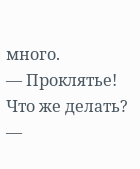много.
— Проклятье! Что же делать?
—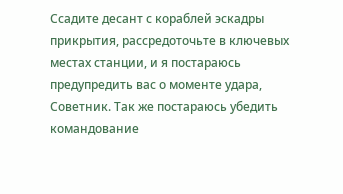Ссадите десант с кораблей эскадры прикрытия, рассредоточьте в ключевых местах станции, и я постараюсь предупредить вас о моменте удара, Советник. Так же постараюсь убедить командование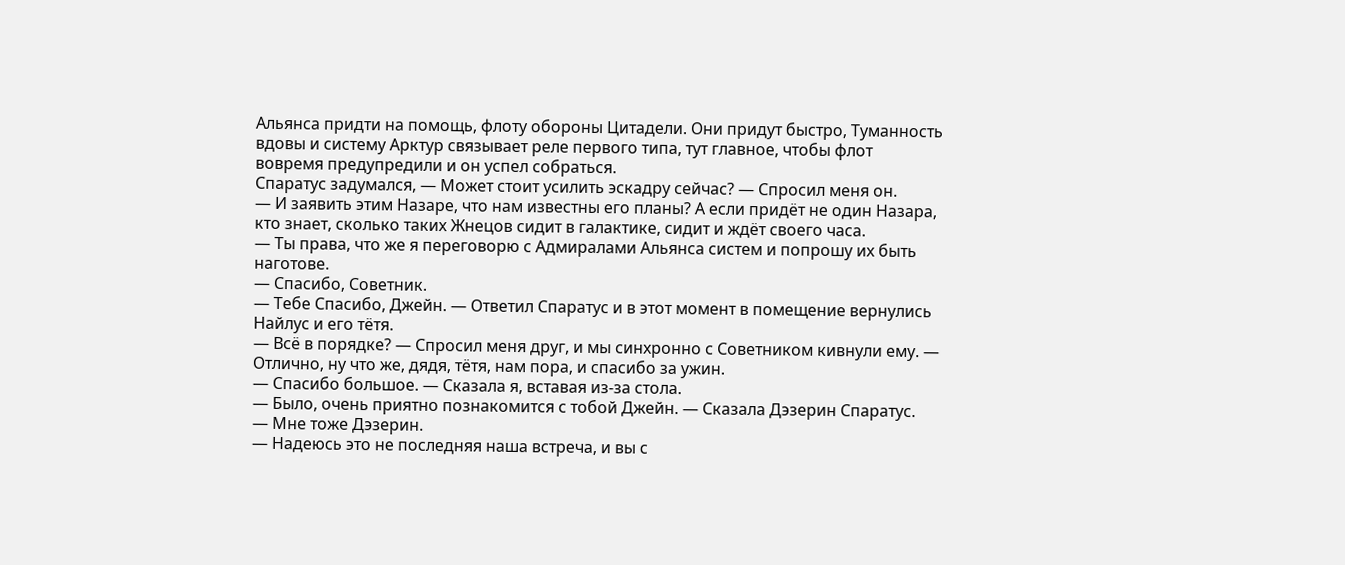Альянса придти на помощь, флоту обороны Цитадели. Они придут быстро, Туманность вдовы и систему Арктур связывает реле первого типа, тут главное, чтобы флот вовремя предупредили и он успел собраться.
Спаратус задумался, — Может стоит усилить эскадру сейчас? — Спросил меня он.
— И заявить этим Назаре, что нам известны его планы? А если придёт не один Назара, кто знает, сколько таких Жнецов сидит в галактике, сидит и ждёт своего часа.
— Ты права, что же я переговорю с Адмиралами Альянса систем и попрошу их быть наготове.
— Спасибо, Советник.
— Тебе Спасибо, Джейн. — Ответил Спаратус и в этот момент в помещение вернулись Найлус и его тётя.
— Всё в порядке? — Спросил меня друг, и мы синхронно с Советником кивнули ему. — Отлично, ну что же, дядя, тётя, нам пора, и спасибо за ужин.
— Спасибо большое. — Сказала я, вставая из-за стола.
— Было, очень приятно познакомится с тобой Джейн. — Сказала Дэзерин Спаратус.
— Мне тоже Дэзерин.
— Надеюсь это не последняя наша встреча, и вы с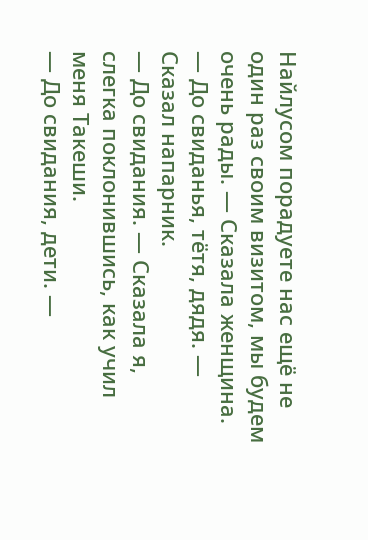Найлусом порадуете нас ещё не один раз своим визитом, мы будем очень рады. — Сказала женщина.
— До свиданья, тётя, дядя. — Сказал напарник.
— До свидания. — Сказала я, слегка поклонившись, как учил меня Такеши.
— До свидания, дети. —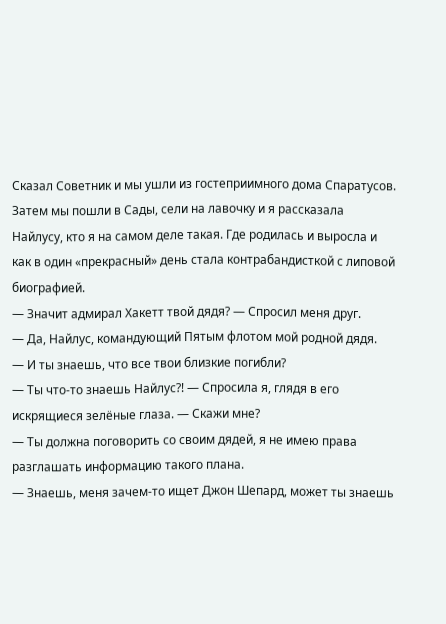Сказал Советник и мы ушли из гостеприимного дома Спаратусов.
Затем мы пошли в Сады, сели на лавочку и я рассказала Найлусу, кто я на самом деле такая. Где родилась и выросла и как в один «прекрасный» день стала контрабандисткой с липовой биографией.
— Значит адмирал Хакетт твой дядя? — Спросил меня друг.
— Да, Найлус, командующий Пятым флотом мой родной дядя.
— И ты знаешь, что все твои близкие погибли?
— Ты что-то знаешь Найлус?! — Спросила я, глядя в его искрящиеся зелёные глаза. — Скажи мне?
— Ты должна поговорить со своим дядей, я не имею права разглашать информацию такого плана.
— Знаешь, меня зачем-то ищет Джон Шепард, может ты знаешь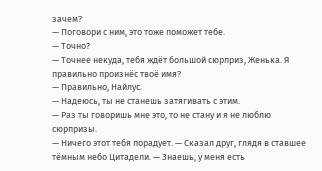зачем?
— Поговори с ним, это тоже поможет тебе.
— Точно?
— Точнее некуда, тебя ждёт большой сюрприз, Женька. Я правильно произнёс твоё имя?
— Правильно, Найлус.
— Надеюсь, ты не станешь затягивать с этим.
— Раз ты говоришь мне это, то не стану и я не люблю сюрпризы.
— Ничего этот тебя порадует. — Сказал друг, глядя в ставшее тёмным небо Цитадели. — Знаешь, у меня есть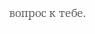вопрос к тебе.